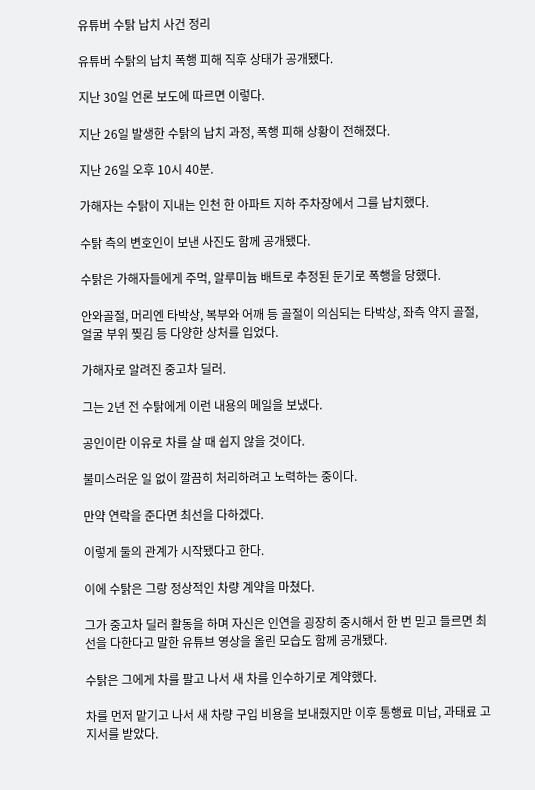유튜버 수탉 납치 사건 정리

유튜버 수탉의 납치 폭행 피해 직후 상태가 공개됐다.

지난 30일 언론 보도에 따르면 이렇다.

지난 26일 발생한 수탉의 납치 과정, 폭행 피해 상황이 전해졌다.

지난 26일 오후 10시 40분.

가해자는 수탉이 지내는 인천 한 아파트 지하 주차장에서 그를 납치했다.

수탉 측의 변호인이 보낸 사진도 함께 공개됐다.

수탉은 가해자들에게 주먹, 알루미늄 배트로 추정된 둔기로 폭행을 당했다.

안와골절, 머리엔 타박상, 복부와 어깨 등 골절이 의심되는 타박상, 좌측 약지 골절, 얼굴 부위 찢김 등 다양한 상처를 입었다.

가해자로 알려진 중고차 딜러.

그는 2년 전 수탉에게 이런 내용의 메일을 보냈다.

공인이란 이유로 차를 살 때 쉽지 않을 것이다.

불미스러운 일 없이 깔끔히 처리하려고 노력하는 중이다.

만약 연락을 준다면 최선을 다하겠다.

이렇게 둘의 관계가 시작됐다고 한다.

이에 수탉은 그랑 정상적인 차량 계약을 마쳤다.

그가 중고차 딜러 활동을 하며 자신은 인연을 굉장히 중시해서 한 번 믿고 들르면 최선을 다한다고 말한 유튜브 영상을 올린 모습도 함께 공개됐다.

수탉은 그에게 차를 팔고 나서 새 차를 인수하기로 계약했다.

차를 먼저 맡기고 나서 새 차량 구입 비용을 보내줬지만 이후 통행료 미납, 과태료 고지서를 받았다.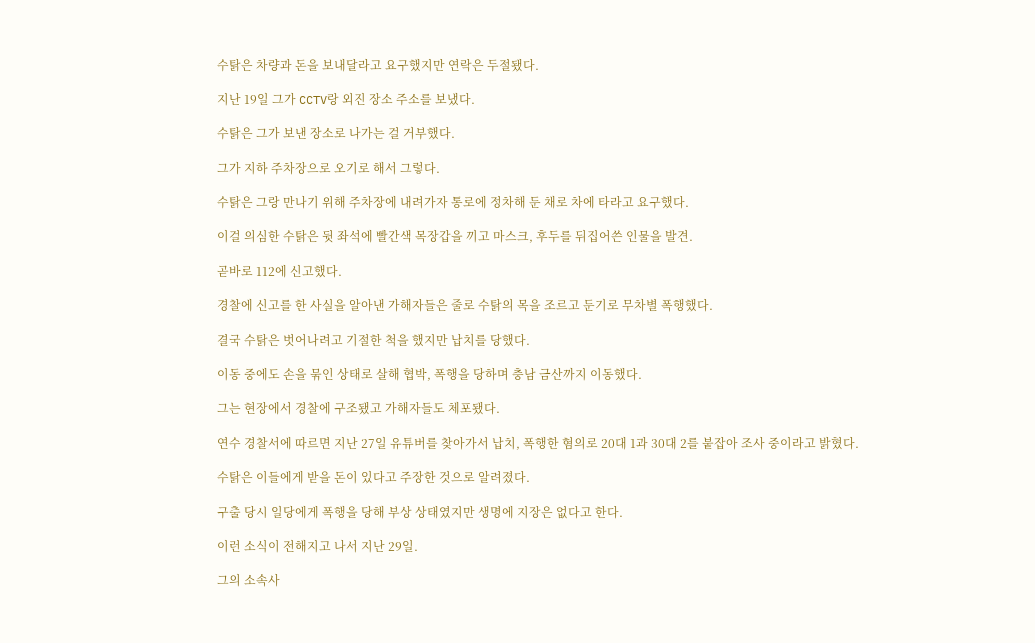수탉은 차량과 돈을 보내달라고 요구했지만 연락은 두절됐다.

지난 19일 그가 CCTV랑 외진 장소 주소를 보냈다.

수탉은 그가 보낸 장소로 나가는 걸 거부했다.

그가 지하 주차장으로 오기로 해서 그렇다.

수탉은 그랑 만나기 위해 주차장에 내려가자 통로에 정차해 둔 채로 차에 타라고 요구했다.

이걸 의심한 수탉은 뒷 좌석에 빨간색 목장갑을 끼고 마스크, 후두를 뒤집어쓴 인물을 발견.

곧바로 112에 신고했다.

경찰에 신고를 한 사실을 알아낸 가해자들은 줄로 수탉의 목을 조르고 둔기로 무차별 폭행했다.

결국 수탉은 벗어나려고 기절한 척을 했지만 납치를 당했다.

이동 중에도 손을 묶인 상태로 살해 협박, 폭행을 당하며 충남 금산까지 이동했다.

그는 현장에서 경찰에 구조됐고 가해자들도 체포됐다.

연수 경찰서에 따르면 지난 27일 유튜버를 찾아가서 납치, 폭행한 혐의로 20대 1과 30대 2를 붙잡아 조사 중이라고 밝혔다.

수탉은 이들에게 받을 돈이 있다고 주장한 것으로 알려졌다.

구출 당시 일당에게 폭행을 당해 부상 상태였지만 생명에 지장은 없다고 한다.

이런 소식이 전해지고 나서 지난 29일.

그의 소속사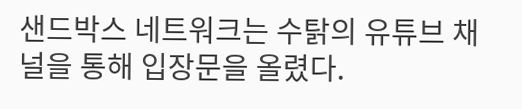샌드박스 네트워크는 수탉의 유튜브 채널을 통해 입장문을 올렸다.